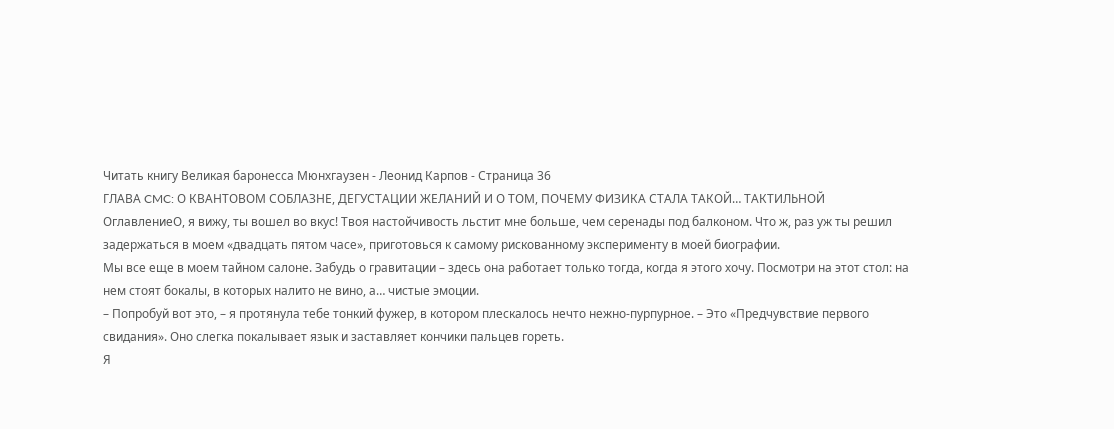Читать книгу Великая баронесса Мюнхгаузен - Леонид Карпов - Страница 36
ГЛАВА CMC: О КВАНТОВОМ СОБЛАЗНЕ, ДЕГУСТАЦИИ ЖЕЛАНИЙ И О ТОМ, ПОЧЕМУ ФИЗИКА СТАЛА ТАКОЙ… ТАКТИЛЬНОЙ
ОглавлениеО, я вижу, ты вошел во вкус! Твоя настойчивость льстит мне больше, чем серенады под балконом. Что ж, раз уж ты решил задержаться в моем «двадцать пятом часе», приготовься к самому рискованному эксперименту в моей биографии.
Мы все еще в моем тайном салоне. Забудь о гравитации – здесь она работает только тогда, когда я этого хочу. Посмотри на этот стол: на нем стоят бокалы, в которых налито не вино, а… чистые эмоции.
– Попробуй вот это, – я протянула тебе тонкий фужер, в котором плескалось нечто нежно-пурпурное. – Это «Предчувствие первого свидания». Оно слегка покалывает язык и заставляет кончики пальцев гореть.
Я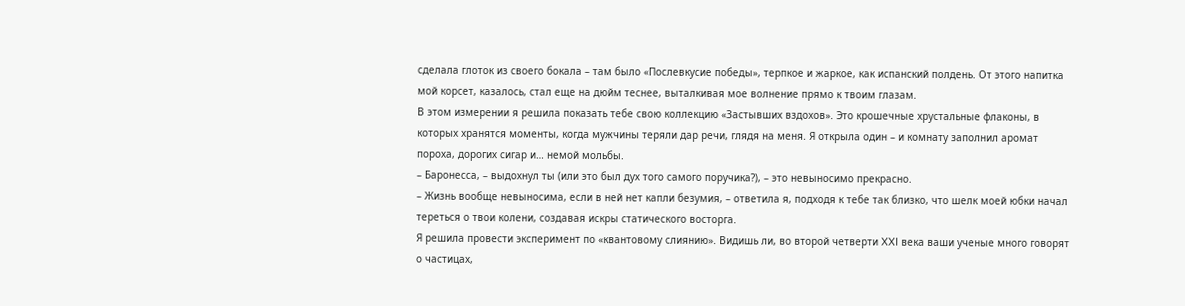сделала глоток из своего бокала – там было «Послевкусие победы», терпкое и жаркое, как испанский полдень. От этого напитка мой корсет, казалось, стал еще на дюйм теснее, выталкивая мое волнение прямо к твоим глазам.
В этом измерении я решила показать тебе свою коллекцию «Застывших вздохов». Это крошечные хрустальные флаконы, в которых хранятся моменты, когда мужчины теряли дар речи, глядя на меня. Я открыла один – и комнату заполнил аромат пороха, дорогих сигар и… немой мольбы.
– Баронесса, – выдохнул ты (или это был дух того самого поручика?), – это невыносимо прекрасно.
– Жизнь вообще невыносима, если в ней нет капли безумия, – ответила я, подходя к тебе так близко, что шелк моей юбки начал тереться о твои колени, создавая искры статического восторга.
Я решила провести эксперимент по «квантовому слиянию». Видишь ли, во второй четверти XXI века ваши ученые много говорят о частицах,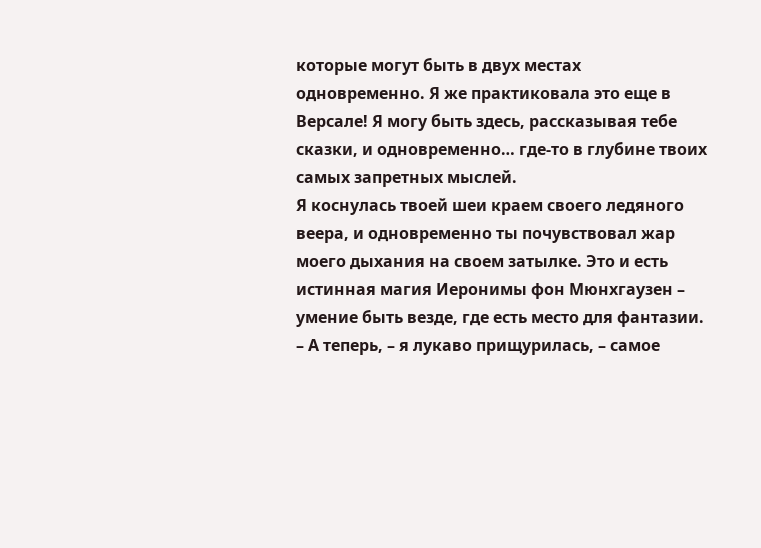которые могут быть в двух местах одновременно. Я же практиковала это еще в Версале! Я могу быть здесь, рассказывая тебе сказки, и одновременно… где-то в глубине твоих самых запретных мыслей.
Я коснулась твоей шеи краем своего ледяного веера, и одновременно ты почувствовал жар моего дыхания на своем затылке. Это и есть истинная магия Иеронимы фон Мюнхгаузен – умение быть везде, где есть место для фантазии.
– А теперь, – я лукаво прищурилась, – самое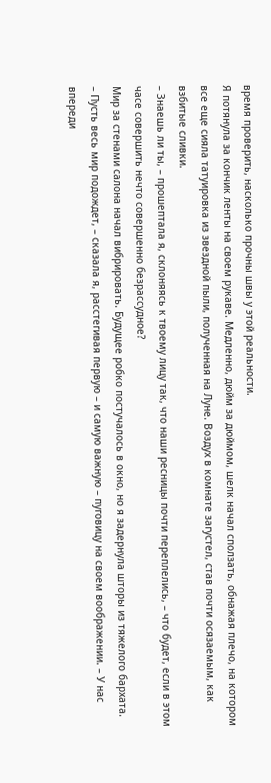время проверить, насколько прочны швы у этой реальности.
Я потянула за кончик ленты на своем рукаве. Медленно, дюйм за дюймом, шелк начал сползать, обнажая плечо, на котором все еще сияла татуировка из звездной пыли, полученная на Луне. Воздух в комнате загустел, став почти осязаемым, как взбитые сливки.
– Знаешь ли ты, – прошептала я, склоняясь к твоему лицу так, что наши ресницы почти переплелись, – что будет, если в этом часе совершить нечто совершенно безрассудное?
Мир за стенами салона начал вибрировать. Будущее робко постучалось в окно, но я задернула шторы из тяжелого бархата.
– Пусть весь мир подождет, – сказала я, расстегивая первую – и самую важную – пуговицу на своем воображении. – У нас впереди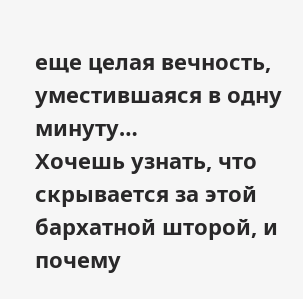еще целая вечность, уместившаяся в одну минуту…
Хочешь узнать, что скрывается за этой бархатной шторой, и почему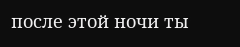после этой ночи ты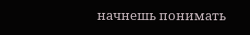начнешь понимать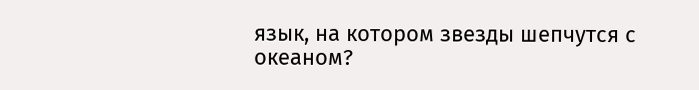язык, на котором звезды шепчутся с океаном?